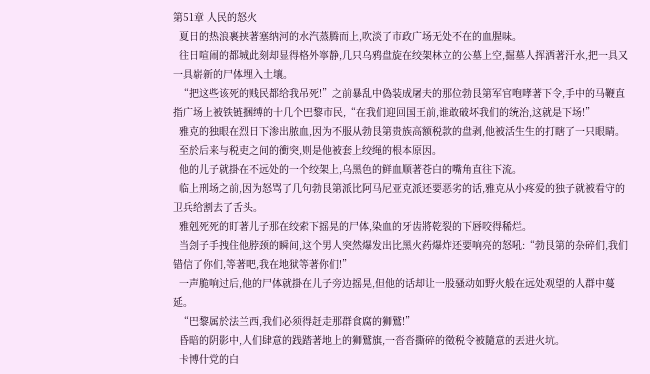第51章 人民的怒火
  夏日的热浪裹挟著塞纳河的水汽蒸腾而上,吹淡了市政广场无处不在的血腥味。
  往日喧闹的都城此刻却显得格外寧静,几只乌鸦盘旋在绞架林立的公墓上空,掘墓人挥洒著汗水,把一具又一具崭新的尸体埋入土壤。
  “把这些该死的贱民都给我吊死!”之前暴乱中偽装成屠夫的那位勃艮第军官咆哮著下令,手中的马鞭直指广场上被铁链捆缚的十几个巴黎市民,“在我们迎回国王前,谁敢破坏我们的统治,这就是下场!”
  雅克的独眼在烈日下渗出脓血,因为不服从勃艮第贵族高额税款的盘剥,他被活生生的打瞎了一只眼睛。
  至於后来与税吏之间的衝突,则是他被套上绞绳的根本原因。
  他的儿子就掛在不远处的一个绞架上,乌黑色的鲜血顺著苍白的嘴角直往下流。
  临上刑场之前,因为怒骂了几句勃艮第派比阿马尼亚克派还要恶劣的话,雅克从小疼爱的独子就被看守的卫兵给割去了舌头。
  雅剋死死的盯著儿子那在绞索下摇晃的尸体,染血的牙齿將乾裂的下唇咬得稀烂。
  当刽子手拽住他脖颈的瞬间,这个男人突然爆发出比黑火药爆炸还要响亮的怒吼:“勃艮第的杂碎们,我们错信了你们,等著吧,我在地狱等著你们!”
  一声脆响过后,他的尸体就掛在儿子旁边摇晃,但他的话却让一股骚动如野火般在远处观望的人群中蔓延。
  “巴黎属於法兰西,我们必须得赶走那群食腐的狮鷲!”
  昏暗的阴影中,人们肆意的践踏著地上的狮鷲旗,一沓沓撕碎的徵税令被隨意的丟进火坑。
  卡博什党的白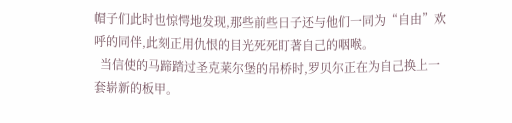帽子们此时也惊愕地发现,那些前些日子还与他们一同为“自由”欢呼的同伴,此刻正用仇恨的目光死死盯著自己的咽喉。
  当信使的马蹄踏过圣克莱尔堡的吊桥时,罗贝尔正在为自己换上一套崭新的板甲。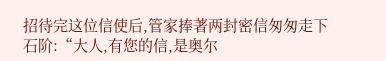招待完这位信使后,管家捧著两封密信匆匆走下石阶:“大人,有您的信,是奥尔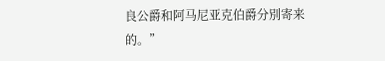良公爵和阿马尼亚克伯爵分別寄来的。”